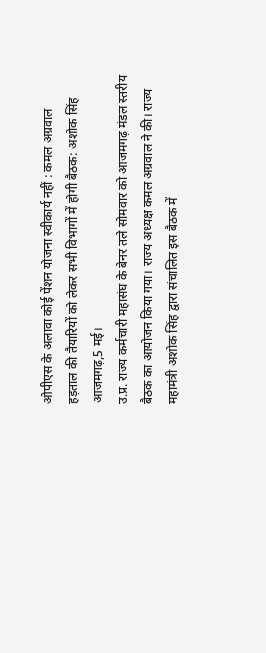ओपीएस के अलावा कोई पेंशन योजना स्वीकार्य नहीं : कमल अग्रवाल
हड़ताल की तैयारियों को लेकर सभी विभागों में होगी बैठक: अशोक सिंह
आजमगढ़,5 मई।
उ.प्र. राज्य कर्मचारी महासंघ के बेनर तले सोमवार को आजमगढ़ मंडल स्तरीय बैठक का आयोजन किया गया। राज्य अध्यक्ष कमल अग्रवाल ने की। राज्य महामंत्री अशोक सिंह द्वारा संचालित इस बैठक में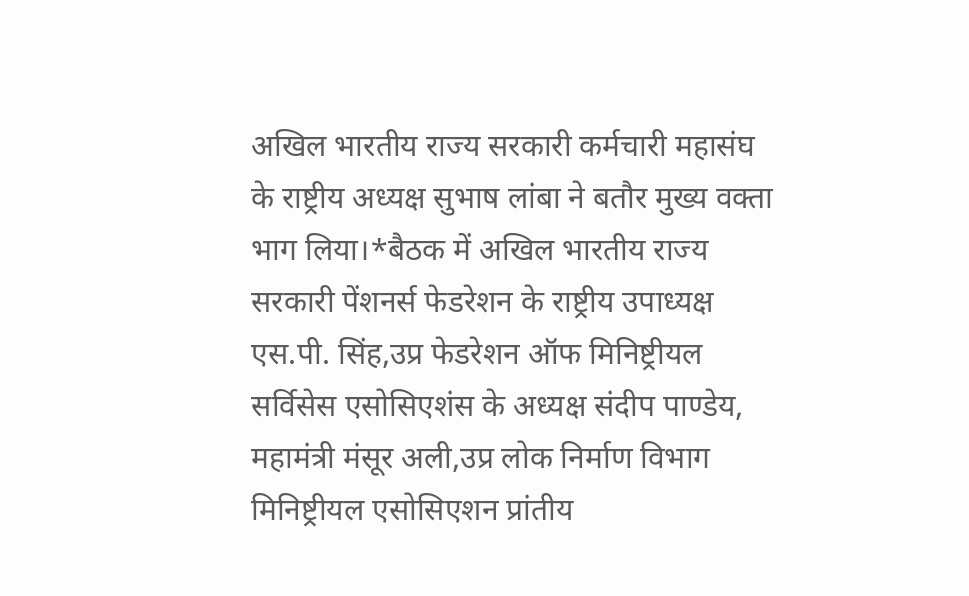अखिल भारतीय राज्य सरकारी कर्मचारी महासंघ के राष्ट्रीय अध्यक्ष सुभाष लांबा ने बतौर मुख्य वक्ता भाग लिया।*बैठक में अखिल भारतीय राज्य सरकारी पेंशनर्स फेडरेशन के राष्ट्रीय उपाध्यक्ष एस.पी. सिंह,उप्र फेडरेशन ऑफ मिनिष्ट्रीयल सर्विसेस एसोसिएशंस के अध्यक्ष संदीप पाण्डेय, महामंत्री मंसूर अली,उप्र लोक निर्माण विभाग मिनिष्ट्रीयल एसोसिएशन प्रांतीय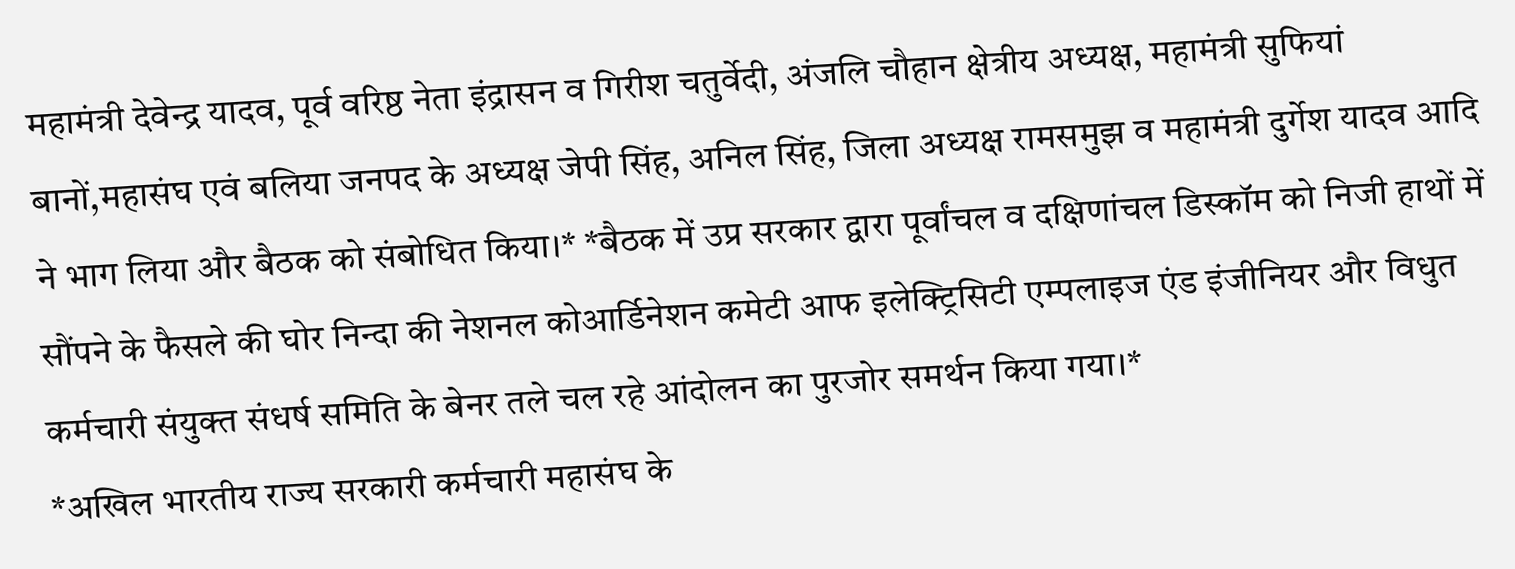महामंत्री देवेन्द्र यादव, पूर्व वरिष्ठ नेता इंद्रासन व गिरीश चतुर्वेदी, अंजलि चौहान क्षेत्रीय अध्यक्ष, महामंत्री सुफियां बानों,महासंघ एवं बलिया जनपद के अध्यक्ष जेपी सिंह, अनिल सिंह, जिला अध्यक्ष रामसमुझ व महामंत्री दुर्गेश यादव आदि ने भाग लिया और बैठक को संबोधित किया।* *बैठक में उप्र सरकार द्वारा पूर्वांचल व दक्षिणांचल डिस्कॉम को निजी हाथों में सौंपने के फैसले की घोर निन्दा की नेशनल कोआर्डिनेशन कमेटी आफ इलेक्ट्रिसिटी एम्पलाइज एंड इंजीनियर और विधुत कर्मचारी संयुक्त संधर्ष समिति के बेनर तले चल रहे आंदोलन का पुरजोर समर्थन किया गया।*
*अखिल भारतीय राज्य सरकारी कर्मचारी महासंघ के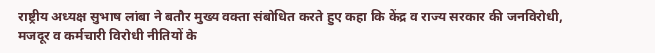राष्ट्रीय अध्यक्ष सुभाष लांबा ने बतौर मुख्य वक्ता संबोधित करते हुए कहा कि केंद्र व राज्य सरकार की जनविरोधी, मजदूर व कर्मचारी विरोधी नीतियों के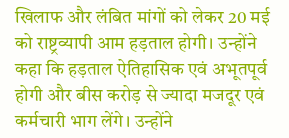खिलाफ और लंबित मांगों को लेकर 20 मई को राष्ट्रव्यापी आम हड़ताल होगी। उन्होंने कहा कि हड़ताल ऐतिहासिक एवं अभूतपूर्व होगी और बीस करोड़ से ज्यादा मजदूर एवं कर्मचारी भाग लेंगे। उन्होंने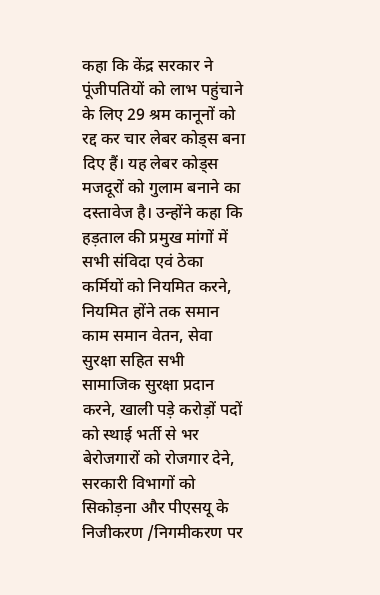कहा कि केंद्र सरकार ने पूंजीपतियों को लाभ पहुंचाने के लिए 29 श्रम कानूनों को रद्द कर चार लेबर कोड्स बना दिए हैं। यह लेबर कोड्स मजदूरों को गुलाम बनाने का दस्तावेज है। उन्होंने कहा कि हड़ताल की प्रमुख मांगों में सभी संविदा एवं ठेका कर्मियों को नियमित करने, नियमित होंने तक समान काम समान वेतन, सेवा सुरक्षा सहित सभी सामाजिक सुरक्षा प्रदान करने, खाली पड़े करोड़ों पदों को स्थाई भर्ती से भर बेरोजगारों को रोजगार देने, सरकारी विभागों को सिकोड़ना और पीएसयू के निजीकरण /निगमीकरण पर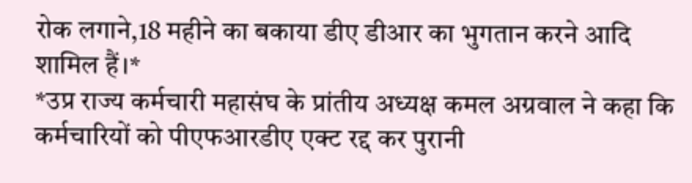रोक लगाने,18 महीने का बकाया डीए डीआर का भुगतान करने आदि शामिल हैं।*
*उप्र राज्य कर्मचारी महासंघ के प्रांतीय अध्यक्ष कमल अग्रवाल ने कहा कि कर्मचारियों को पीएफआरडीए एक्ट रद्द कर पुरानी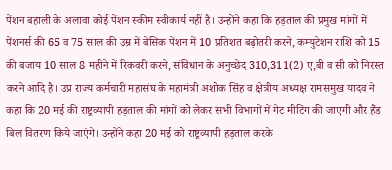पेंशन बहाली के अलावा कोई पेंशन स्कीम स्वीकार्य नहीं है। उन्होंने कहा कि हड़ताल की प्रमुख मांगों में पेंशनर्स की 65 व 75 साल की उम्र में बेसिक पेंशन में 10 प्रतिशत बढ़ोतरी करने, कम्युटेशन राशि को 15 की बजाय 10 साल 8 महीने में रिकवरी करने, संविधान के अनुच्छेद 310,311(2) ए,बी व सी को निरस्त करने आदि है। उप्र राज्य कर्मचारी महासंघ के महामंत्री अशोक सिंह व क्षेत्रीय अध्यक्ष रामसमुख यादव ने कहा कि 20 मई की राष्ट्रव्यापी हड़ताल की मांगों को लेकर सभी विभागों में गेट मीटिंग की जाएगी और हैंड बिल वितरण किये जाएंगे। उन्होंने कहा 20 मई को राष्ट्रव्यापी हड़ताल करके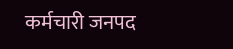कर्मचारी जनपद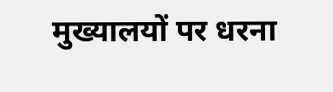मुख्यालयों पर धरना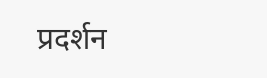प्रदर्शन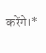करेंगे।*